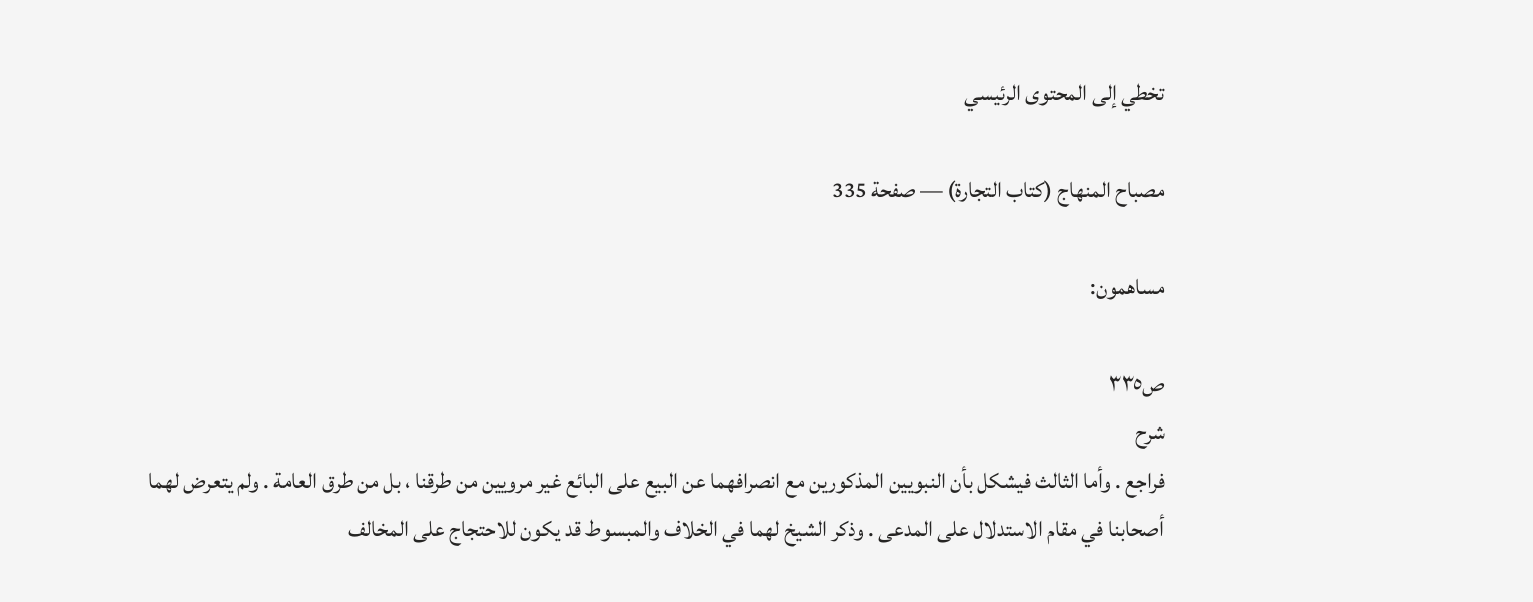تخطي إلى المحتوى الرئيسي

مصباح المنهاج (كتاب التجارة) — صفحة 335

مساهمون:

ص٣٣٥
شرح
فراجع . وأما الثالث فيشكل بأن النبويين المذكورين مع انصرافهما عن البيع على البائع غير مرويين من طرقنا ، بل من طرق العامة . ولم يتعرض لهما أصحابنا في مقام الاستدلال على المدعى . وذكر الشيخ لهما في الخلاف والمبسوط قد يكون للاحتجاج على المخالف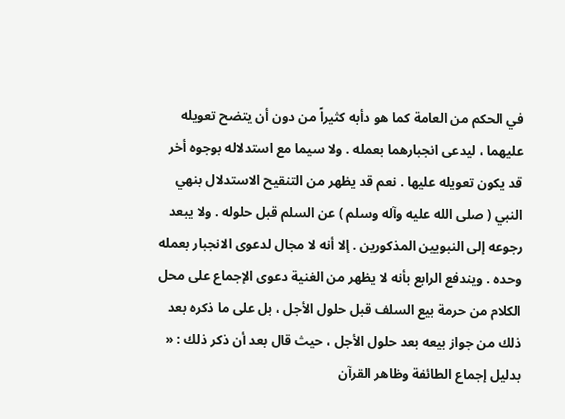في الحكم من العامة كما هو دأبه كثيراً من دون أن يتضح تعويله عليهما ، ليدعى انجبارهما بعمله . ولا سيما مع استدلاله بوجوه أخر قد يكون تعويله عليها . نعم قد يظهر من التنقيح الاستدلال بنهي النبي ( صلى الله عليه وآله وسلم ) عن السلم قبل حلوله . ولا يبعد رجوعه إلى النبويين المذكورين . إلا أنه لا مجال لدعوى الانجبار بعمله وحده . ويندفع الرابع بأنه لا يظهر من الغنية دعوى الإجماع على محل الكلام من حرمة بيع السلف قبل حلول الأجل ، بل على ما ذكره بعد ذلك من جواز بيعه بعد حلول الأجل ، حيث قال بعد أن ذكر ذلك : « بدليل إجماع الطائفة وظاهر القرآن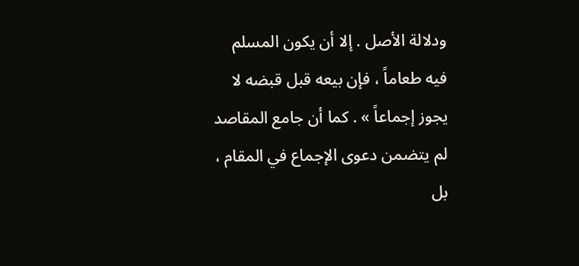ودلالة الأصل . إلا أن يكون المسلم فيه طعاماً ، فإن بيعه قبل قبضه لا يجوز إجماعاً » . كما أن جامع المقاصد لم يتضمن دعوى الإجماع في المقام ، بل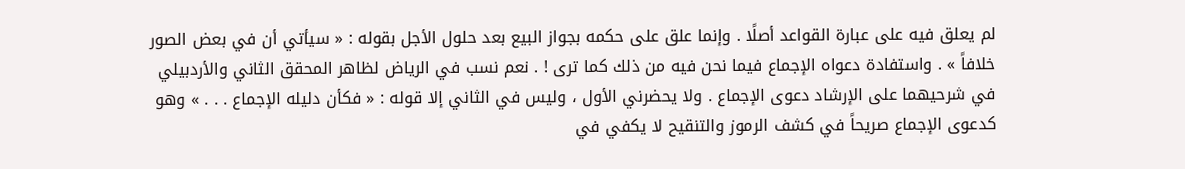لم يعلق فيه على عبارة القواعد أصلًا . وإنما علق على حكمه بجواز البيع بعد حلول الأجل بقوله : « سيأتي أن في بعض الصور خلافاً » . واستفادة دعواه الإجماع فيما نحن فيه من ذلك كما ترى ! . نعم نسب في الرياض لظاهر المحقق الثاني والأردبيلي في شرحيهما على الإرشاد دعوى الإجماع . ولا يحضرني الأول ، وليس في الثاني إلا قوله : « فكأن دليله الإجماع . . . » وهو كدعوى الإجماع صريحاً في كشف الرموز والتنقيح لا يكفي في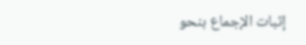إثبات الإجماع بنحو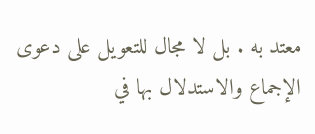معتد به . بل لا مجال للتعويل على دعوى الإجماع والاستدلال بها في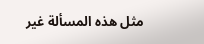مثل هذه المسألة غير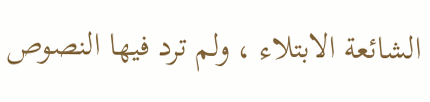الشائعة الابتلاء ، ولم ترد فيها النصوص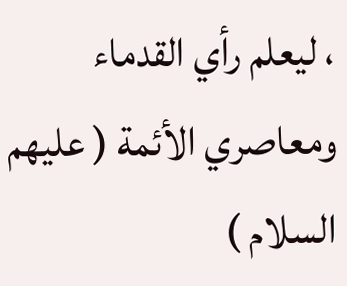، ليعلم رأي القدماء ومعاصري الأئمة ( عليهم السلام )